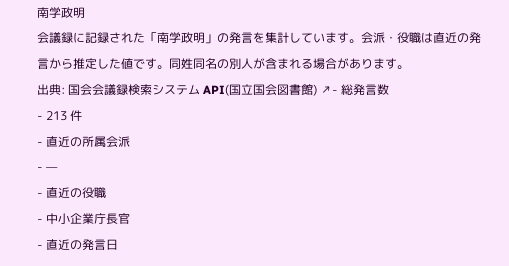南学政明
会議録に記録された「南学政明」の発言を集計しています。会派・役職は直近の発言から推定した値です。同姓同名の別人が含まれる場合があります。
出典: 国会会議録検索システム API(国立国会図書館) ↗- 総発言数
- 213 件
- 直近の所属会派
- —
- 直近の役職
- 中小企業庁長官
- 直近の発言日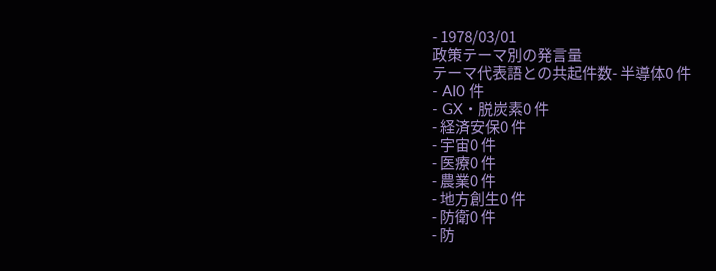- 1978/03/01
政策テーマ別の発言量
テーマ代表語との共起件数- 半導体0 件
- AI0 件
- GX・脱炭素0 件
- 経済安保0 件
- 宇宙0 件
- 医療0 件
- 農業0 件
- 地方創生0 件
- 防衛0 件
- 防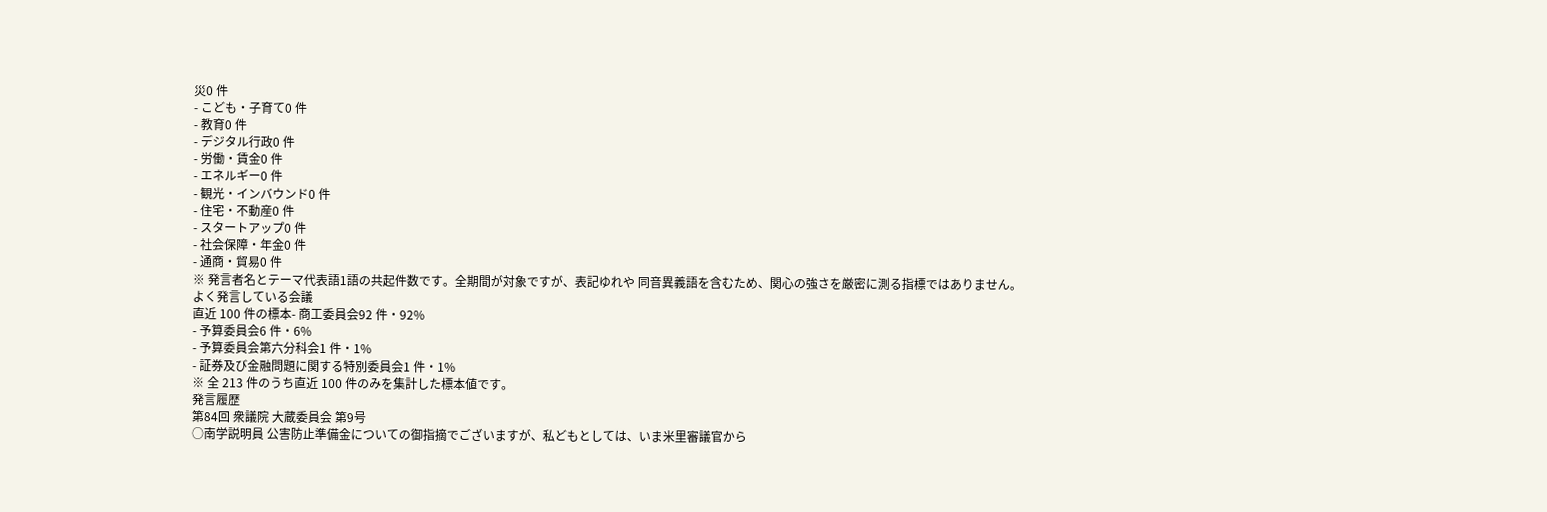災0 件
- こども・子育て0 件
- 教育0 件
- デジタル行政0 件
- 労働・賃金0 件
- エネルギー0 件
- 観光・インバウンド0 件
- 住宅・不動産0 件
- スタートアップ0 件
- 社会保障・年金0 件
- 通商・貿易0 件
※ 発言者名とテーマ代表語1語の共起件数です。全期間が対象ですが、表記ゆれや 同音異義語を含むため、関心の強さを厳密に測る指標ではありません。
よく発言している会議
直近 100 件の標本- 商工委員会92 件・92%
- 予算委員会6 件・6%
- 予算委員会第六分科会1 件・1%
- 証券及び金融問題に関する特別委員会1 件・1%
※ 全 213 件のうち直近 100 件のみを集計した標本値です。
発言履歴
第84回 衆議院 大蔵委員会 第9号
○南学説明員 公害防止準備金についての御指摘でございますが、私どもとしては、いま米里審議官から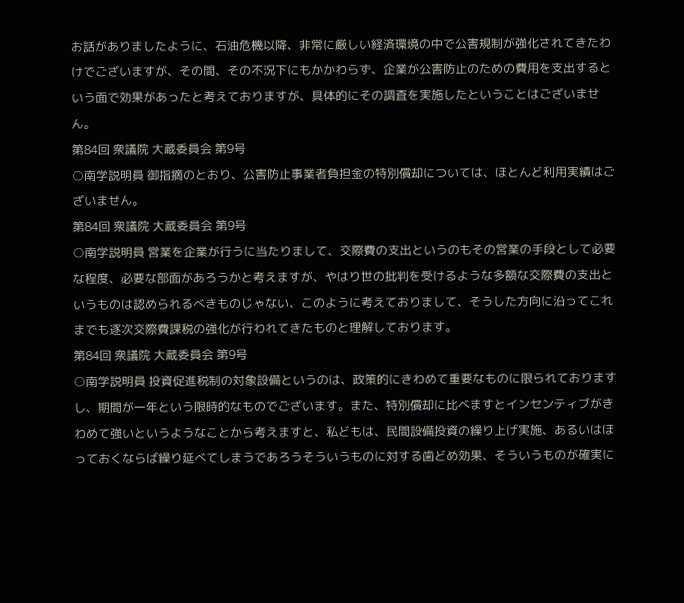お話がありましたように、石油危機以降、非常に厳しい経済環境の中で公害規制が強化されてきたわけでございますが、その間、その不況下にもかかわらず、企業が公害防止のための費用を支出するという面で効果があったと考えておりますが、具体的にその調査を実施したということはございません。
第84回 衆議院 大蔵委員会 第9号
○南学説明員 御指摘のとおり、公害防止事業者負担金の特別償却については、ほとんど利用実績はございません。
第84回 衆議院 大蔵委員会 第9号
○南学説明員 営業を企業が行うに当たりまして、交際費の支出というのもその営業の手段として必要な程度、必要な部面があろうかと考えますが、やはり世の批判を受けるような多額な交際費の支出というものは認められるべきものじゃない、このように考えておりまして、そうした方向に沿ってこれまでも逐次交際費課税の強化が行われてきたものと理解しております。
第84回 衆議院 大蔵委員会 第9号
○南学説明員 投資促進税制の対象設備というのは、政策的にきわめて重要なものに限られておりますし、期間が一年という限時的なものでございます。また、特別償却に比べますとインセンティブがきわめて強いというようなことから考えますと、私どもは、民間設備投資の繰り上げ実施、あるいはほっておくならば繰り延べてしまうであろうそういうものに対する歯どめ効果、そういうものが確実に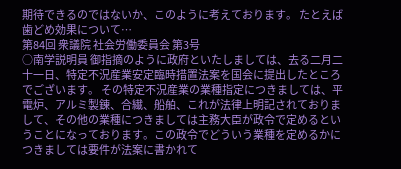期待できるのではないか、このように考えております。 たとえば歯どめ効果について…
第84回 衆議院 社会労働委員会 第3号
○南学説明員 御指摘のように政府といたしましては、去る二月二十一日、特定不況産業安定臨時措置法案を国会に提出したところでございます。 その特定不況産業の業種指定につきましては、平電炉、アルミ製錬、合繊、船舶、これが法律上明記されておりまして、その他の業種につきましては主務大臣が政令で定めるということになっております。この政令でどういう業種を定めるかにつきましては要件が法案に書かれて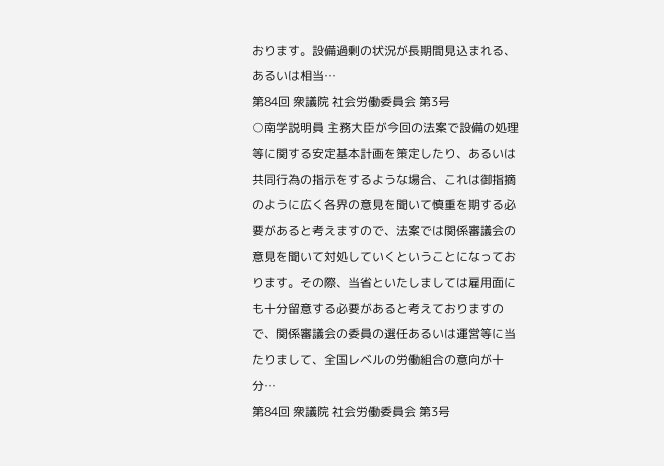おります。設備過剰の状況が長期間見込まれる、あるいは相当…
第84回 衆議院 社会労働委員会 第3号
○南学説明員 主務大臣が今回の法案で設備の処理等に関する安定基本計画を策定したり、あるいは共同行為の指示をするような場合、これは御指摘のように広く各界の意見を聞いて慎重を期する必要があると考えますので、法案では関係審議会の意見を聞いて対処していくということになっております。その際、当省といたしましては雇用面にも十分留意する必要があると考えておりますので、関係審議会の委員の選任あるいは運営等に当たりまして、全国レベルの労働組合の意向が十分…
第84回 衆議院 社会労働委員会 第3号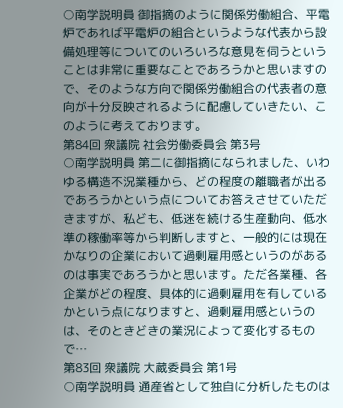○南学説明員 御指摘のように関係労働組合、平電炉であれば平電炉の組合というような代表から設備処理等についてのいろいろな意見を伺うということは非常に重要なことであろうかと思いますので、そのような方向で関係労働組合の代表者の意向が十分反映されるように配慮していきたい、このように考えております。
第84回 衆議院 社会労働委員会 第3号
○南学説明員 第二に御指摘になられました、いわゆる構造不況業種から、どの程度の離職者が出るであろうかという点についてお答えさせていただきますが、私ども、低迷を続ける生産動向、低水準の稼働率等から判断しますと、一般的には現在かなりの企業において過剰雇用感というのがあるのは事実であろうかと思います。ただ各業種、各企業がどの程度、具体的に過剰雇用を有しているかという点になりますと、過剰雇用感というのは、そのときどきの業況によって変化するもので…
第83回 衆議院 大蔵委員会 第1号
○南学説明員 通産省として独自に分析したものは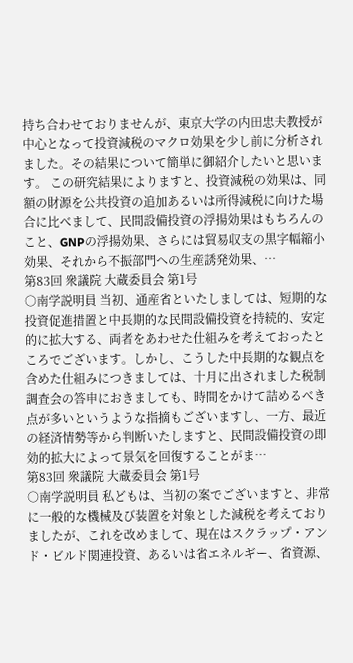持ち合わせておりませんが、東京大学の内田忠夫教授が中心となって投資減税のマクロ効果を少し前に分析されました。その結果について簡単に御紹介したいと思います。 この研究結果によりますと、投資減税の効果は、同額の財源を公共投資の追加あるいは所得減税に向けた場合に比べまして、民間設備投資の浮揚効果はもちろんのこと、GNPの浮揚効果、さらには貿易収支の黒字幅縮小効果、それから不振部門への生産誘発効果、…
第83回 衆議院 大蔵委員会 第1号
○南学説明員 当初、通産省といたしましては、短期的な投資促進措置と中長期的な民間設備投資を持続的、安定的に拡大する、両者をあわせた仕組みを考えておったところでございます。しかし、こうした中長期的な観点を含めた仕組みにつきましては、十月に出されました税制調査会の答申におきましても、時間をかけて詰めるべき点が多いというような指摘もございますし、一方、最近の経済情勢等から判断いたしますと、民間設備投資の即効的拡大によって景気を回復することがま…
第83回 衆議院 大蔵委員会 第1号
○南学説明員 私どもは、当初の案でございますと、非常に一般的な機械及び装置を対象とした減税を考えておりましたが、これを改めまして、現在はスクラップ・アンド・ビルド関連投資、あるいは省エネルギー、省資源、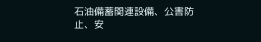石油備蓄関連設備、公害防止、安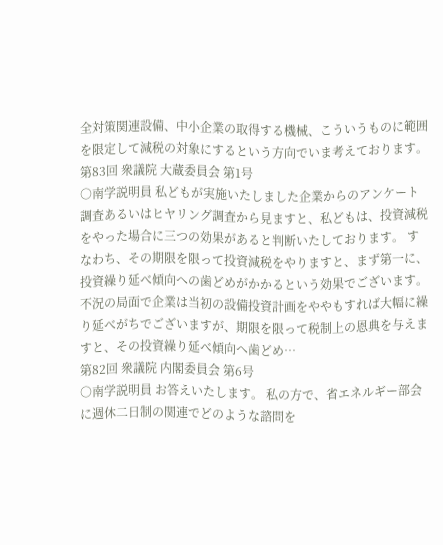全対策関連設備、中小企業の取得する機械、こういうものに範囲を限定して減税の対象にするという方向でいま考えております。
第83回 衆議院 大蔵委員会 第1号
○南学説明員 私どもが実施いたしました企業からのアンケート調査あるいはヒヤリング調査から見ますと、私どもは、投資減税をやった場合に三つの効果があると判断いたしております。 すなわち、その期限を限って投資減税をやりますと、まず第一に、投資繰り延べ傾向への歯どめがかかるという効果でございます。不況の局面で企業は当初の設備投資計画をややもすれば大幅に繰り延べがちでございますが、期限を限って税制上の恩典を与えますと、その投資繰り延べ傾向へ歯どめ…
第82回 衆議院 内閣委員会 第6号
○南学説明員 お答えいたします。 私の方で、省エネルギー部会に週休二日制の関連でどのような諮問を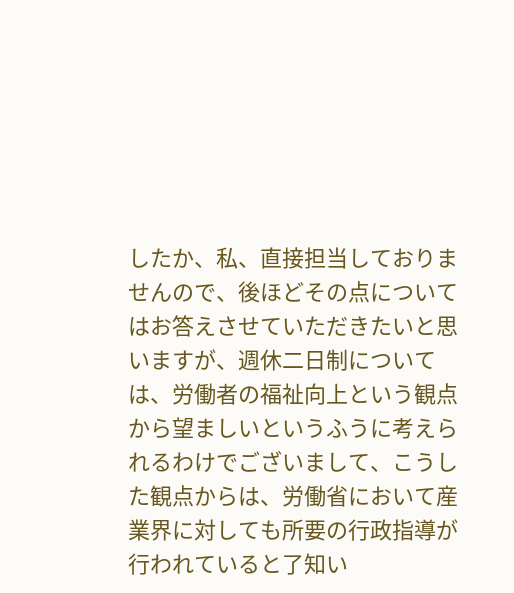したか、私、直接担当しておりませんので、後ほどその点についてはお答えさせていただきたいと思いますが、週休二日制については、労働者の福祉向上という観点から望ましいというふうに考えられるわけでございまして、こうした観点からは、労働省において産業界に対しても所要の行政指導が行われていると了知い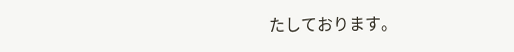たしております。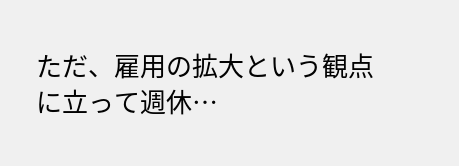ただ、雇用の拡大という観点に立って週休…